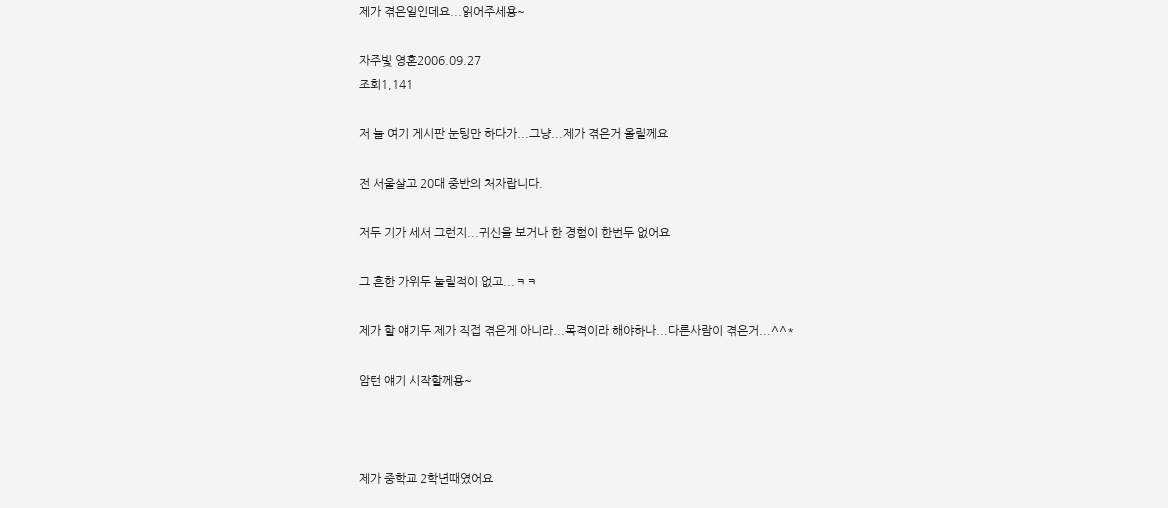제가 겪은일인데요...읽어주세용~

자주빛 영혼2006.09.27
조회1,141

저 늘 여기 게시판 눈팅만 하다가...그냥...제가 겪은거 올릴께요

전 서울살고 20대 중반의 처자랍니다.

저두 기가 세서 그런지...귀신을 보거나 한 경험이 한번두 없어요

그 흔한 가위두 눌릴적이 없고...ㅋㅋ

제가 할 얘기두 제가 직접 겪은게 아니라...목격이라 해야하나...다른사람이 겪은거...^^*

암턴 얘기 시작할께용~



제가 중학교 2학년때였어요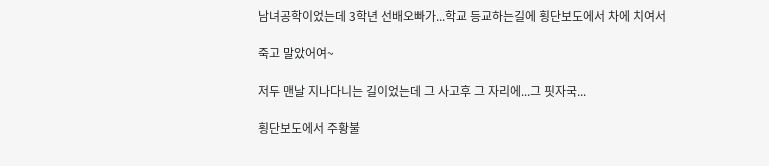남녀공학이었는데 3학년 선배오빠가...학교 등교하는길에 횡단보도에서 차에 치여서

죽고 말았어여~

저두 맨날 지나다니는 길이었는데 그 사고후 그 자리에...그 핏자국...

횡단보도에서 주황불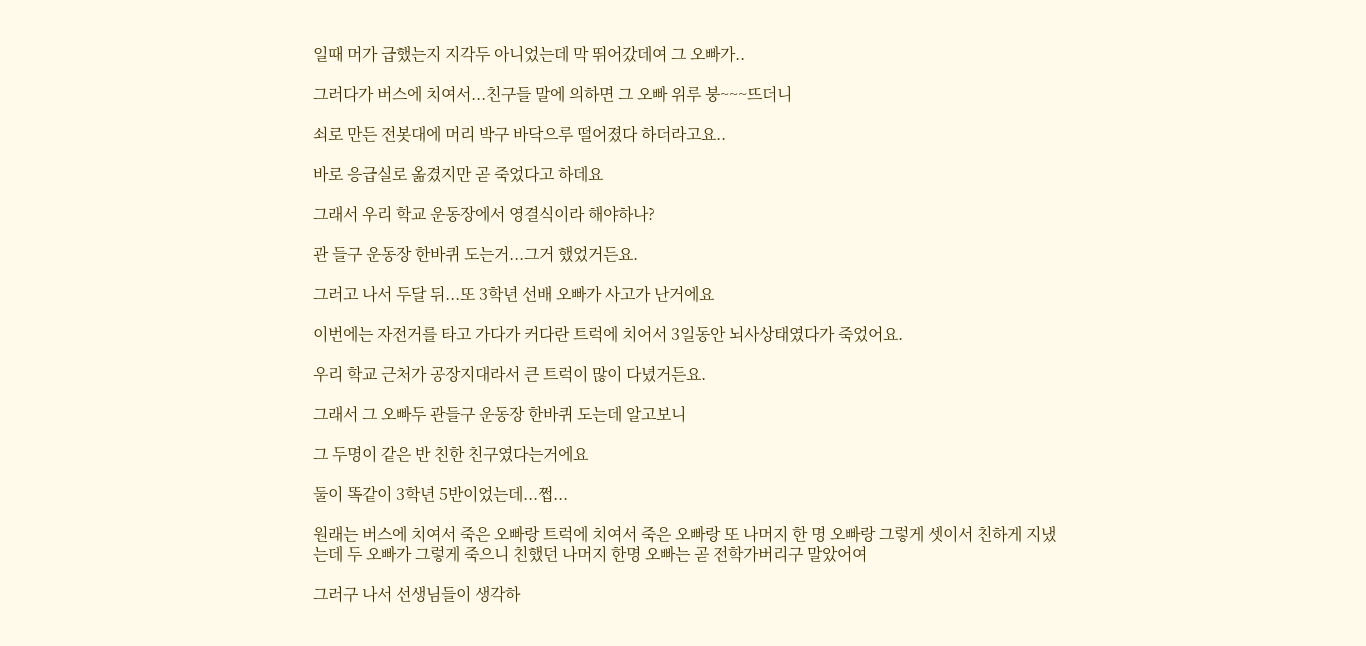일때 머가 급했는지 지각두 아니었는데 막 뛰어갔데여 그 오빠가..

그러다가 버스에 치여서...친구들 말에 의하면 그 오빠 위루 붕~~~뜨더니

쇠로 만든 전봇대에 머리 박구 바닥으루 떨어졌다 하더라고요..

바로 응급실로 옮겼지만 곧 죽었다고 하데요

그래서 우리 학교 운동장에서 영결식이라 해야하나?

관 들구 운동장 한바퀴 도는거...그거 했었거든요.

그러고 나서 두달 뒤...또 3학년 선배 오빠가 사고가 난거에요

이번에는 자전거를 타고 가다가 커다란 트럭에 치어서 3일동안 뇌사상태였다가 죽었어요.

우리 학교 근처가 공장지대라서 큰 트럭이 많이 다녔거든요.

그래서 그 오빠두 관들구 운동장 한바퀴 도는데 알고보니

그 두명이 같은 반 친한 친구였다는거에요

둘이 똑같이 3학년 5반이었는데...쩝...

원래는 버스에 치여서 죽은 오빠랑 트럭에 치여서 죽은 오빠랑 또 나머지 한 명 오빠랑 그렇게 셋이서 친하게 지냈는데 두 오빠가 그렇게 죽으니 친했던 나머지 한명 오빠는 곧 전학가버리구 말았어여

그러구 나서 선생님들이 생각하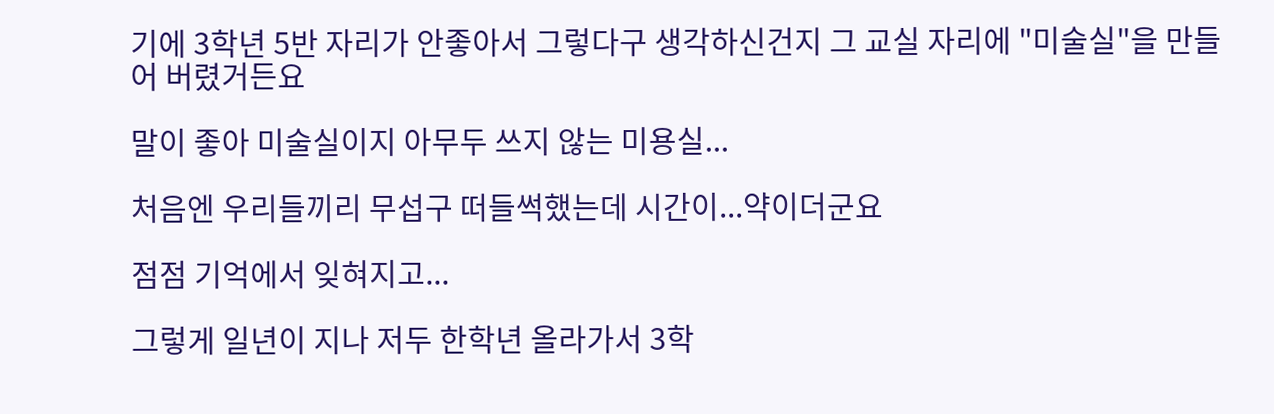기에 3학년 5반 자리가 안좋아서 그렇다구 생각하신건지 그 교실 자리에 "미술실"을 만들어 버렸거든요

말이 좋아 미술실이지 아무두 쓰지 않는 미용실...

처음엔 우리들끼리 무섭구 떠들썩했는데 시간이...약이더군요

점점 기억에서 잊혀지고...

그렇게 일년이 지나 저두 한학년 올라가서 3학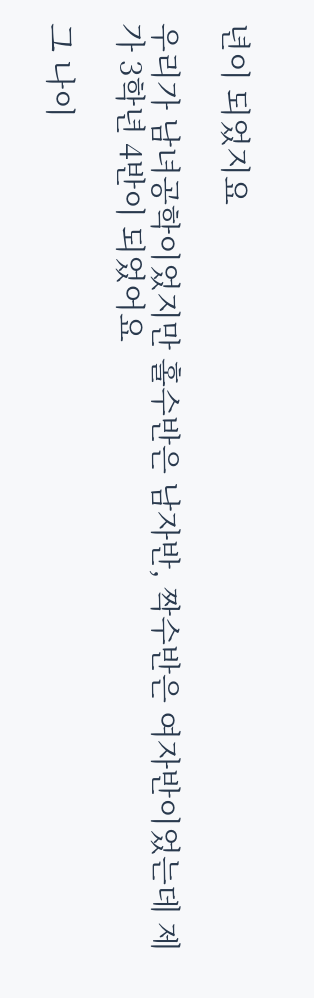년이 되었지요

우리가 남녀공학이었지만 홀수반은 남자반, 짝수반은 여자반이었는데 제가 3학년 4반이 되었어요

그 나이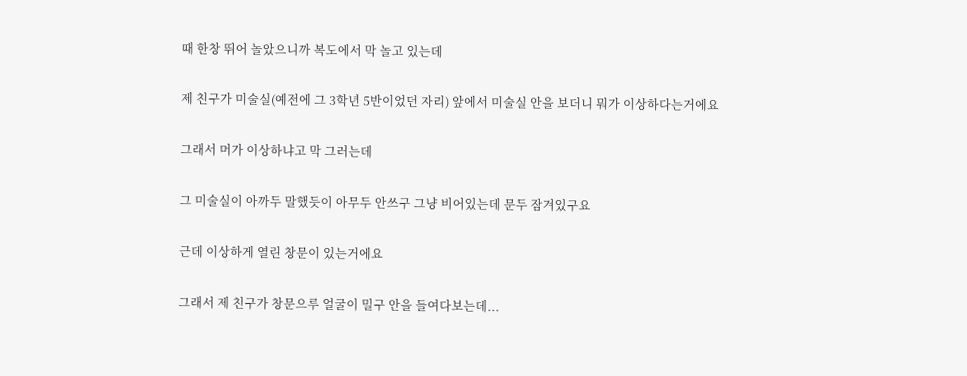때 한창 뛰어 놀았으니까 복도에서 막 놀고 있는데

제 친구가 미술실(예전에 그 3학년 5반이었던 자리) 앞에서 미술실 안을 보더니 뭐가 이상하다는거에요

그래서 머가 이상하냐고 막 그러는데

그 미술실이 아까두 말했듯이 아무두 안쓰구 그냥 비어있는데 문두 잠겨있구요

근데 이상하게 열린 창문이 있는거에요

그래서 제 친구가 창문으루 얼굴이 밀구 안을 들여다보는데...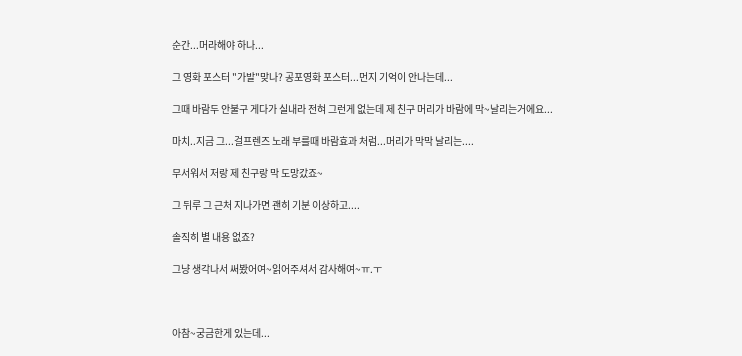순간...머라해야 하나...

그 영화 포스터 "가발"맞나? 공포영화 포스터...먼지 기억이 안나는데...

그때 바람두 안불구 게다가 실내라 전혀 그런게 없는데 제 친구 머리가 바람에 막~날리는거에요...

마치..지금 그...걸프렌즈 노래 부를때 바람효과 처럼...머리가 막막 날리는....

무서워서 저랑 제 친구랑 막 도망갔죠~

그 뒤루 그 근처 지나가면 괜히 기분 이상하고....

솔직히 별 내용 없죠?

그냥 생각나서 써봤어여~읽어주셔서 감사해여~ㅠ.ㅜ



아참~궁금한게 있는데...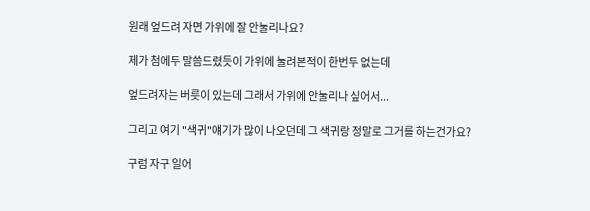원래 엎드려 자면 가위에 잘 안눌리나요?

제가 첨에두 말씀드렸듯이 가위에 눌려본적이 한번두 없는데

엎드려자는 버릇이 있는데 그래서 가위에 안눌리나 싶어서...

그리고 여기 "색귀"얘기가 많이 나오던데 그 색귀랑 정말로 그거를 하는건가요?

구럼 자구 일어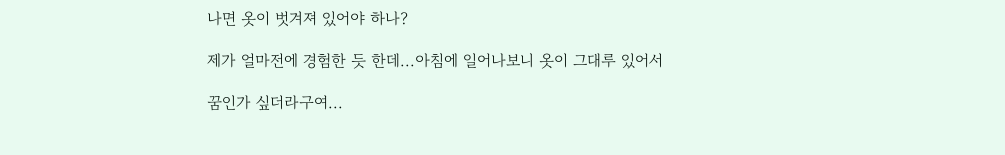나면 옷이 벗겨져 있어야 하나?

제가 얼마전에 경험한 듯 한데...아침에 일어나보니 옷이 그대루 있어서

꿈인가 싶더라구여...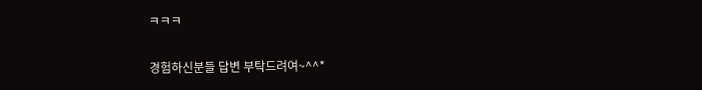ㅋㅋㅋ

경험하신분들 답변 부탁드려여~^^*